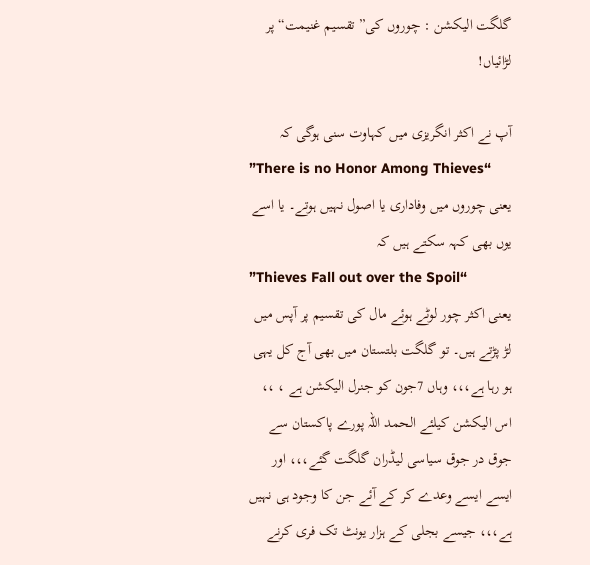گلگت الیکشن : چوروں کی” تقسیم غنیمت“ پر لڑائیاں!

آپ نے اکثر انگریزی میں کہاوت سنی ہوگی کہ
”There is no Honor Among Thieves“
یعنی چوروں میں وفاداری یا اصول نہیں ہوتے۔ یا اسے یوں بھی کہہ سکتے ہیں کہ
”Thieves Fall out over the Spoil“
یعنی اکثر چور لوٹے ہوئے مال کی تقسیم پر آپس میں لڑ پڑتے ہیں۔ تو گلگت بلتستان میں بھی آج کل یہی ہو رہا ہے،،، وہاں 7جون کو جنرل الیکشن ہے ، ،، اس الیکشن کیلئے الحمد اللہ پورے پاکستان سے جوق در جوق سیاسی لیڈران گلگت گئے،،، اور ایسے ایسے وعدے کر کے آئے جن کا وجود ہی نہیں ہے،،، جیسے بجلی کے ہزار یونٹ تک فری کرنے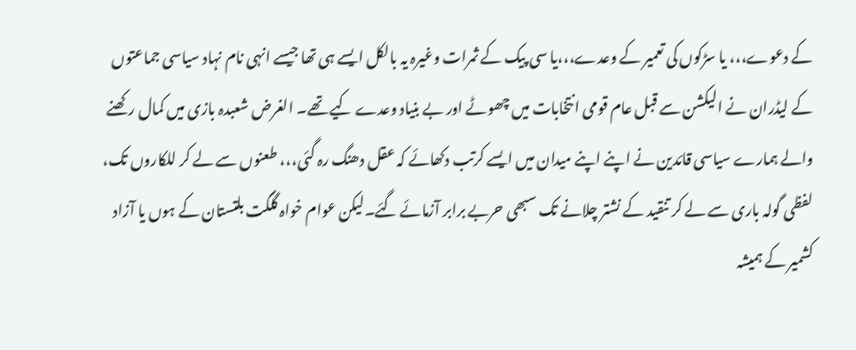کے دعوے،،، یا سڑکوں کی تعمیر کے وعدے،،،یا سی پیک کے ثمرات وغیرہ یہ بالکل ایسے ہی تھا جیسے انہی نام نہاد سیاسی جماعتوں کے لیڈران نے الیکشن سے قبل عام قومی انتخابات میں چھوٹے اور بے بنیاد وعدے کیے تھے۔ الغرض شعبدہ بازی میں کمال رکھنے والے ہمارے سیاسی قائدین نے اپنے اپنے میدان میں ایسے کرتب دکھائے کہ عقل دھنگ رہ گئی،،، طعنوں سے لے کر للکاروں تک، لفظی گولہ باری سے لے کر تنقید کے نشتر چلانے تک سبھی حربے برابر آزمائے گئے۔لیکن عوام خواہ گلگت بلتستان کے ہوں یا آزاد کشمیر کے ہمیشہ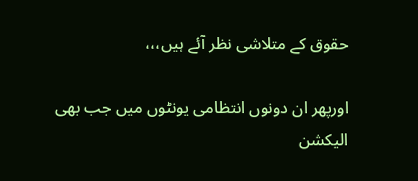حقوق کے متلاشی نظر آئے ہیں،،،

اورپھر ان دونوں انتظامی یونٹوں میں جب بھی الیکشن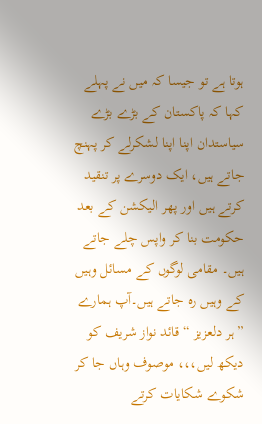ہوتا ہے تو جیسا کہ میں نے پہلے کہا کہ پاکستان کے بڑے بڑے سیاستدان اپنا اپنا لشکرلے کر پہنچ جاتے ہیں، ایک دوسرے پر تنقید کرتے ہیں اور پھر الیکشن کے بعد حکومت بنا کر واپس چلے جاتے ہیں۔ مقامی لوگوں کے مسائل وہیں کے وہیں رہ جاتے ہیں۔آپ ہمارے ”ہر دلعزیز “قائد نواز شریف کو دیکھ لیں،،، موصوف وہاں جا کر شکوے شکایات کرتے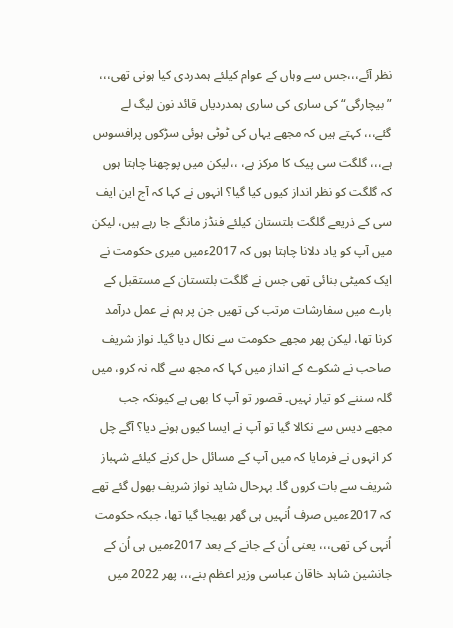نظر آئے،،،جس سے وہاں کے عوام کیلئے ہمدردی کیا ہونی تھی،،، ”بیچارگی“ کی ساری کی ساری ہمدردیاں قائد نون لیگ لے گئے،،، کہتے ہیں کہ مجھے یہاں کی ٹوٹی ہوئی سڑکوں پرافسوس ہے،،، گلگت سی پیک کا مرکز ہے، ،،لیکن میں پوچھنا چاہتا ہوں کہ گلگت کو نظر انداز کیوں کیا گیا؟ انہوں نے کہا کہ آج این ایف سی کے ذریعے گلگت بلتستان کیلئے فنڈز مانگے جا رہے ہیں، لیکن میں آپ کو یاد دلانا چاہتا ہوں کہ 2017ءمیں میری حکومت نے ایک کمیٹی بنائی تھی جس نے گلگت بلتستان کے مستقبل کے بارے میں سفارشات مرتب کی تھیں جن پر ہم نے عمل درآمد کرنا تھا، لیکن پھر مجھے حکومت سے نکال دیا گیا۔ نواز شریف صاحب نے شکوے کے انداز میں کہا کہ مجھ سے گلہ نہ کرو، میں گلہ سننے کو تیار نہیں۔ قصور تو آپ کا بھی ہے کیونکہ جب مجھے دیس سے نکالا گیا تو آپ نے ایسا کیوں ہونے دیا؟ آگے چل کر انہوں نے فرمایا کہ میں آپ کے مسائل حل کرنے کیلئے شہباز شریف سے بات کروں گا۔ بہرحال شاید نواز شریف بھول گئے تھے کہ 2017ءمیں صرف اُنہیں ہی گھر بھیجا گیا تھا، جبکہ حکومت اُنہی کی تھی،،، یعنی اُن کے جانے کے بعد 2017ءمیں ہی اُن کے جانشین شاہد خاقان عباسی وزیر اعظم بنے،،، پھر 2022 میں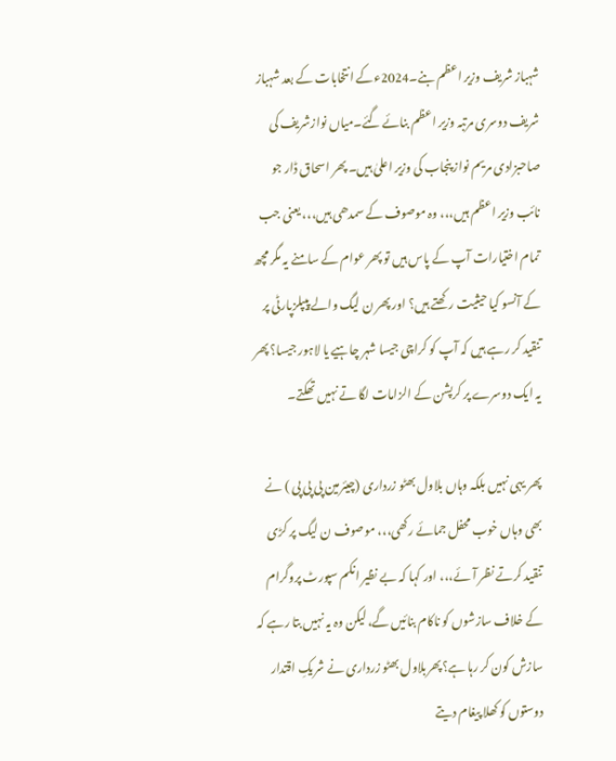شہباز شریف وزیر اعظم بنے۔2024ءکے انتخابات کے بعد شہباز شریف دوسری مرتبہ وزیر اعظم بنائے گئے۔میاں نوازشریف کی صاحبزادی مریم نواز پنجاب کی وزیر اعلیٰ ہیں۔ پھر اسحاق ڈار جو نائب وزیر اعظم ہیں،،، وہ موصوف کے سمدھی ہیں،،، یعنی جب تمام اختیارات آپ کے پاس ہیں تو پھر عوام کے سامنے یہ مگر مچھ کے آنسو کیا حیثیت رکھتے ہیں؟ اور پھر ن لیگ والے پیپلزپارٹی پر تنقید کر رہے ہیں کہ آپ کو کراچی جیسا شہر چاہیے یا لاہور جیسا؟ پھر یہ ایک دوسرے پر کرپشن کے الزامات لگا تے نہیں تھکتے۔

پھر یہی نہیں بلکہ وہاں بلاول بھٹو زرداری (چیئرمین پی پی پی ) نے بھی وہاں خوب محفل جمائے رکھی،،، موصوف ن لیگ پر کڑی تنقید کرتے نظر آئے،،، اور کہا کہ بے نظیر انکم سپورٹ پروگرام کے خلاف سازشوں کو ناکام بنائیں گے، لیکن وہ یہ نہیں بتا رہے کہ سازش کون کر رہا ہے؟پھربلاول بھٹو زرداری نے شریکِ اقتدار دوستوں کو کھلا پیغام دیتے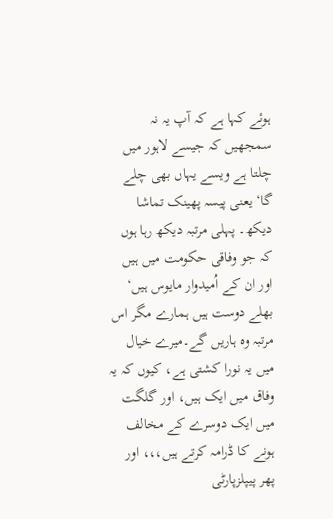ہوئے کہا ہے کہ آپ یہ نہ سمجھیں کہ جیسے لاہور میں چلتا ہے ویسے یہاں بھی چلے گا‘ یعنی پیسہ پھینک تماشا دیکھ۔ پہلی مرتبہ دیکھ رہا ہوں کہ جو وفاقی حکومت میں ہیں اور ان کے اُمیدوار مایوس ہیں‘ بھلے دوست ہیں ہمارے مگر اس مرتبہ وہ ہاریں گے۔میرے خیال میں یہ نورا کشتی ہے، کیوں کہ یہ وفاق میں ایک ہیں، اور گلگت میں ایک دوسرے کے مخالف ہونے کا ڈرامہ کرتے ہیں،،، اور پھر پیپلزپارٹی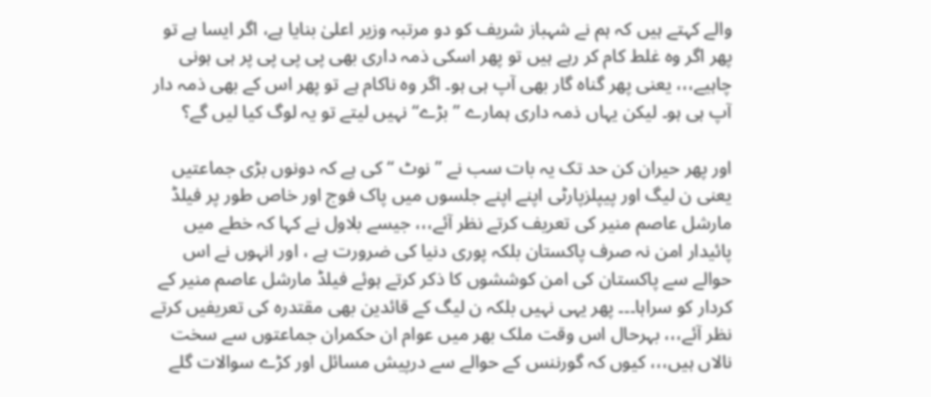والے کہتے ہیں کہ ہم نے شہباز شریف کو دو مرتبہ وزیر اعلیٰ بنایا ہے، اگر ایسا ہے تو پھر اگر وہ غلط کام کر رہے ہیں تو پھر اسکی ذمہ داری بھی پی پی پی پر ہی ہونی چاہیے،،، یعنی پھر گناہ گار بھی آپ ہی ہو۔ اگر وہ ناکام ہے تو پھر اس کے بھی ذمہ دار آپ ہی ہو۔ لیکن یہاں ذمہ داری ہمارے ”بڑے“ نہیں لیتے تو یہ لوگ کیا لیں گے؟

اور پھر حیران کن حد تک یہ بات سب نے ”نوٹ “ کی ہے کہ دونوں بڑی جماعتیں یعنی ن لیگ اور پیپلزپارٹی اپنے اپنے جلسوں میں پاک فوج اور خاص طور پر فیلڈ مارشل عاصم منیر کی تعریف کرتے نظر آئے،،، جیسے بلاول نے کہا کہ خطے میں پائیدار امن نہ صرف پاکستان بلکہ پوری دنیا کی ضرورت ہے ، اور انہوں نے اس حوالے سے پاکستان کی امن کوششوں کا ذکر کرتے ہوئے فیلڈ مارشل عاصم منیر کے کردار کو سراہا۔۔۔ پھر یہی نہیں بلکہ ن لیگ کے قائدین بھی مقتدرہ کی تعریفیں کرتے نظر آئے،،، بہرحال اس وقت ملک بھر میں عوام ان حکمران جماعتوں سے سخت نالاں ہیں،،، کیوں کہ گورننس کے حوالے سے درپیش مسائل اور کڑے سوالات گلے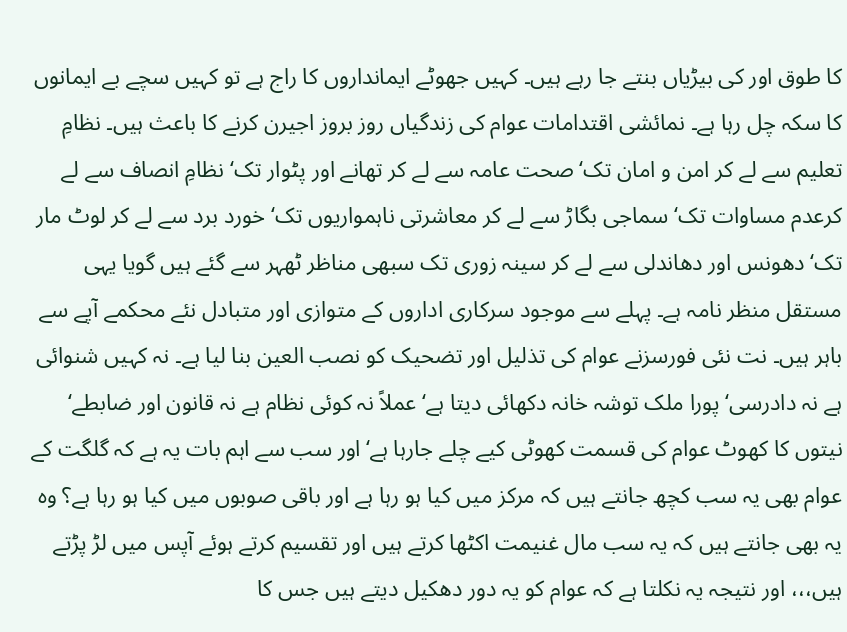کا طوق اور کی بیڑیاں بنتے جا رہے ہیں۔ کہیں جھوٹے ایمانداروں کا راج ہے تو کہیں سچے بے ایمانوں کا سکہ چل رہا ہے۔ نمائشی اقتدامات عوام کی زندگیاں روز بروز اجیرن کرنے کا باعث ہیں۔ نظامِ تعلیم سے لے کر امن و امان تک‘ صحت عامہ سے لے کر تھانے اور پٹوار تک‘ نظامِ انصاف سے لے کرعدم مساوات تک‘ سماجی بگاڑ سے لے کر معاشرتی ناہمواریوں تک‘ خورد برد سے لے کر لوٹ مار تک‘ دھونس اور دھاندلی سے لے کر سینہ زوری تک سبھی مناظر ٹھہر سے گئے ہیں گویا یہی مستقل منظر نامہ ہے۔ پہلے سے موجود سرکاری اداروں کے متوازی اور متبادل نئے محکمے آپے سے باہر ہیں۔ نت نئی فورسزنے عوام کی تذلیل اور تضحیک کو نصب العین بنا لیا ہے۔ نہ کہیں شنوائی ہے نہ دادرسی‘ پورا ملک توشہ خانہ دکھائی دیتا ہے‘ عملاً نہ کوئی نظام ہے نہ قانون اور ضابطے‘ نیتوں کا کھوٹ عوام کی قسمت کھوٹی کیے چلے جارہا ہے‘اور سب سے اہم بات یہ ہے کہ گلگت کے عوام بھی یہ سب کچھ جانتے ہیں کہ مرکز میں کیا ہو رہا ہے اور باقی صوبوں میں کیا ہو رہا ہے؟ وہ یہ بھی جانتے ہیں کہ یہ سب مال غنیمت اکٹھا کرتے ہیں اور تقسیم کرتے ہوئے آپس میں لڑ پڑتے ہیں،،، اور نتیجہ یہ نکلتا ہے کہ عوام کو یہ دور دھکیل دیتے ہیں جس کا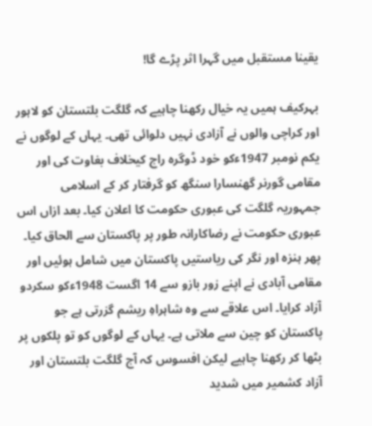یقینا مستقبل میں گہرا اثر پڑے گا!

بہرکیف ہمیں یہ خیال رکھنا چاہیے کہ گلگت بلتستان کو لاہور اور کراچی والوں نے آزادی نہیں دلوائی تھی۔ یہاں کے لوگوں نے یکم نومبر 1947ءکو خود ڈوگرہ راج کیخلاف بغاوت کی اور مقامی گورنر گھنسارا سنگھ کو گرفتار کر کے اسلامی جمہوریہ گلگت کی عبوری حکومت کا اعلان کیا۔ بعد ازاں اس عبوری حکومت نے رضاکارانہ طور پر پاکستان سے الحاق کیا۔ پھر ہنزہ اور نگر کی ریاستیں پاکستان میں شامل ہوئیں اور مقامی آبادی نے اپنے زور بازو سے 14 اگست 1948ءکو سکردو آزاد کرایا۔ اس علاقے سے وہ شاہراہِ ریشم گزرتی ہے جو پاکستان کو چین سے ملاتی ہے۔ یہاں کے لوگوں کو تو پلکوں پر بٹھا کر رکھنا چاہیے لیکن افسوس کہ آج گلگت بلتستان اور آزاد کشمیر میں شدید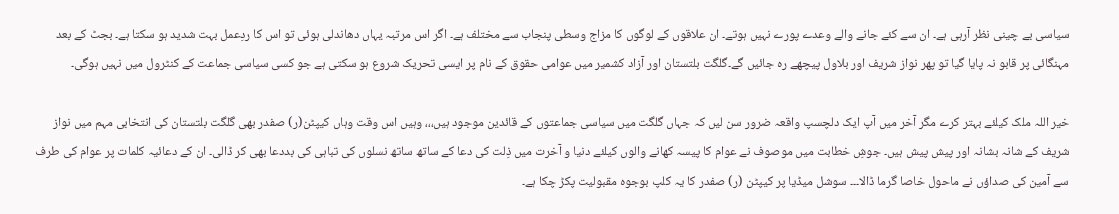سیاسی بے چینی نظر آرہی ہے۔ ان سے کئے جانے والے وعدے پورے نہیں ہوتے۔ ان علاقوں کے لوگوں کا مزاج وسطی پنجاب سے مختلف ہے۔ اگر اس مرتبہ یہاں دھاندلی ہوئی تو اس کا ردِعمل بہت شدید ہو سکتا ہے۔ بجٹ کے بعد مہنگائی پر قابو نہ پایا گیا تو پھر نواز شریف اور بلاول پیچھے رہ جائیں گے۔گلگت بلتستان اور آزاد کشمیر میں عوامی حقوق کے نام پر ایسی تحریک شروع ہو سکتی ہے جو کسی سیاسی جماعت کے کنٹرول میں نہیں ہوگی۔

خیر اللہ ملک کیلئے بہتر کرے مگر آخر میں آپ ایک دلچسپ واقعہ ضرور سن لیں کہ جہاں گلگت میں سیاسی جماعتوں کے قائدین موجود ہیں،،، وہیں اس وقت وہاں کیپٹن(ر) صفدر بھی گلگت بلتستان کی انتخابی مہم میں نواز شریف کے شانہ بشانہ اور پیش پیش ہیں۔ جوشِ خطابت میں موصوف نے عوام کا پیسہ کھانے والوں کیلئے دنیا و آخرت میں ذِلت کی دعا کے ساتھ ساتھ نسلوں کی تباہی کی بددعا بھی کر ڈالی۔ ان کے دعائیہ کلمات پر عوام کی طرف سے آمین کی صداؤں نے ماحول خاصا گرما ڈالا۔۔۔ سوشل میڈیا پر کیپٹن (ر) صفدر کا یہ کلپ بوجوہ مقبولیت پکڑ چکا ہے۔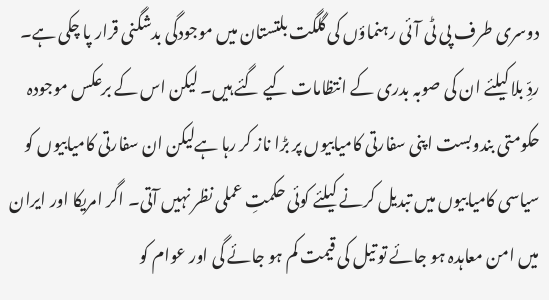دوسری طرف پی ٹی آئی رہنماؤں کی گلگت بلتستان میں موجودگی بدشگنی قرار پا چکی ہے۔ ردِّ بلا کیلئے ان کی صوبہ بدری کے انتظامات کیے گئے ہیں۔ لیکن اس کے برعکس موجودہ حکومتی بندوبست اپنی سفارتی کامیابیوں پر بڑا ناز کر رہا ہےلیکن ان سفارتی کامیابیوں کو سیاسی کامیابیوں میں تبدیل کرنے کیلئے کوئی حکمتِ عملی نظر نہیں آتی۔ اگر امریکا اور ایران میں امن معاہدہ ہو جائے تو تیل کی قیمت کم ہو جائے گی اور عوام کو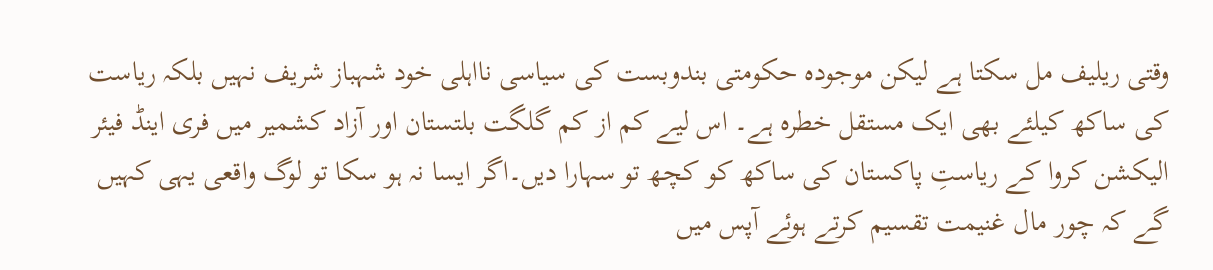وقتی ریلیف مل سکتا ہے لیکن موجودہ حکومتی بندوبست کی سیاسی نااہلی خود شہباز شریف نہیں بلکہ ریاست کی ساکھ کیلئے بھی ایک مستقل خطرہ ہے۔ اس لیے کم از کم گلگت بلتستان اور آزاد کشمیر میں فری اینڈ فیئر الیکشن کروا کے ریاستِ پاکستان کی ساکھ کو کچھ تو سہارا دیں۔اگر ایسا نہ ہو سکا تو لوگ واقعی یہی کہیں گے کہ چور مال غنیمت تقسیم کرتے ہوئے آپس میں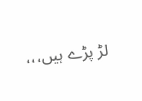لڑ پڑے ہیں،،،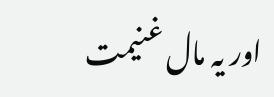اور یہ مال غنیمت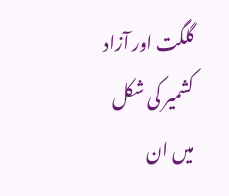گلگت اور آزاد کشمیر کی شکل میں ان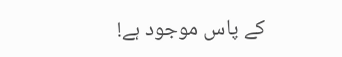کے پاس موجود ہے!